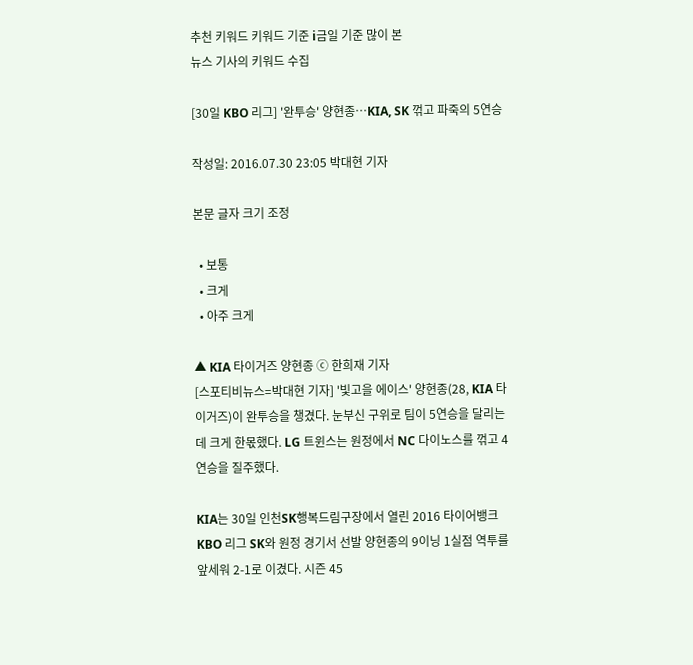추천 키워드 키워드 기준 i금일 기준 많이 본
뉴스 기사의 키워드 수집

[30일 KBO 리그] '완투승' 양현종…KIA, SK 꺾고 파죽의 5연승

작성일: 2016.07.30 23:05 박대현 기자

본문 글자 크기 조정

  • 보통
  • 크게
  • 아주 크게

▲ KIA 타이거즈 양현종 ⓒ 한희재 기자
[스포티비뉴스=박대현 기자] '빛고을 에이스' 양현종(28, KIA 타이거즈)이 완투승을 챙겼다. 눈부신 구위로 팀이 5연승을 달리는 데 크게 한몫했다. LG 트윈스는 원정에서 NC 다이노스를 꺾고 4연승을 질주했다.

KIA는 30일 인천SK행복드림구장에서 열린 2016 타이어뱅크 KBO 리그 SK와 원정 경기서 선발 양현종의 9이닝 1실점 역투를 앞세워 2-1로 이겼다. 시즌 45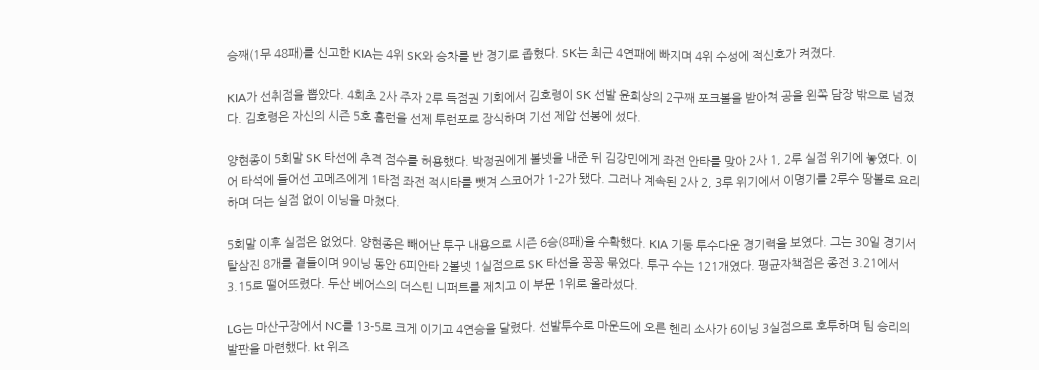승째(1무 48패)를 신고한 KIA는 4위 SK와 승차를 반 경기로 좁혔다. SK는 최근 4연패에 빠지며 4위 수성에 적신호가 켜졌다.

KIA가 선취점을 뽑았다. 4회초 2사 주자 2루 득점권 기회에서 김호령이 SK 선발 윤희상의 2구째 포크볼을 받아쳐 공을 왼쪽 담장 밖으로 넘겼다. 김호령은 자신의 시즌 5호 홈런을 선제 투런포로 장식하며 기선 제압 선봉에 섰다.

양현종이 5회말 SK 타선에 추격 점수를 허용했다. 박정권에게 볼넷을 내준 뒤 김강민에게 좌전 안타를 맞아 2사 1, 2루 실점 위기에 놓였다. 이어 타석에 들어선 고메즈에게 1타점 좌전 적시타를 뺏겨 스코어가 1-2가 됐다. 그러나 계속된 2사 2, 3루 위기에서 이명기를 2루수 땅볼로 요리하며 더는 실점 없이 이닝을 마쳤다.

5회말 이후 실점은 없었다. 양현종은 빼어난 투구 내용으로 시즌 6승(8패)을 수확했다. KIA 기둥 투수다운 경기력을 보였다. 그는 30일 경기서 탈삼진 8개를 곁들이며 9이닝 동안 6피안타 2볼넷 1실점으로 SK 타선을 꽁꽁 묶었다. 투구 수는 121개였다. 평균자책점은 종전 3.21에서 3.15로 떨어뜨렸다. 두산 베어스의 더스틴 니퍼트를 제치고 이 부문 1위로 올라섰다.

LG는 마산구장에서 NC를 13-5로 크게 이기고 4연승을 달렸다. 선발투수로 마운드에 오른 헨리 소사가 6이닝 3실점으로 호투하며 팀 승리의 발판을 마련했다. kt 위즈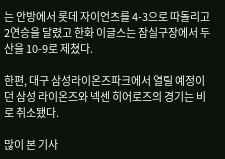는 안방에서 롯데 자이언츠를 4-3으로 따돌리고 2연승을 달렸고 한화 이글스는 잠실구장에서 두산을 10-9로 제쳤다.

한편, 대구 삼성라이온즈파크에서 열릴 예정이던 삼성 라이온즈와 넥센 히어로즈의 경기는 비로 취소됐다.

많이 본 기사